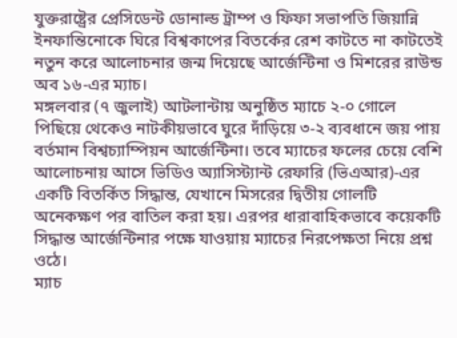যুক্তরাষ্ট্রের প্রেসিডেন্ট ডোনাল্ড ট্রাম্প ও ফিফা সভাপতি জিয়ান্নি ইনফান্তিনোকে ঘিরে বিশ্বকাপের বিতর্কের রেশ কাটতে না কাটতেই নতুন করে আলোচনার জন্ম দিয়েছে আর্জেন্টিনা ও মিশরের রাউন্ড অব ১৬-এর ম্যাচ।
মঙ্গলবার (৭ জুলাই) আটলান্টায় অনুষ্ঠিত ম্যাচে ২-০ গোলে পিছিয়ে থেকেও নাটকীয়ভাবে ঘুরে দাঁড়িয়ে ৩-২ ব্যবধানে জয় পায় বর্তমান বিশ্বচ্যাম্পিয়ন আর্জেন্টিনা। তবে ম্যাচের ফলের চেয়ে বেশি আলোচনায় আসে ভিডিও অ্যাসিস্ট্যান্ট রেফারি (ভিএআর)-এর একটি বিতর্কিত সিদ্ধান্ত, যেখানে মিসরের দ্বিতীয় গোলটি অনেকক্ষণ পর বাতিল করা হয়। এরপর ধারাবাহিকভাবে কয়েকটি সিদ্ধান্ত আর্জেন্টিনার পক্ষে যাওয়ায় ম্যাচের নিরপেক্ষতা নিয়ে প্রশ্ন ওঠে।
ম্যাচ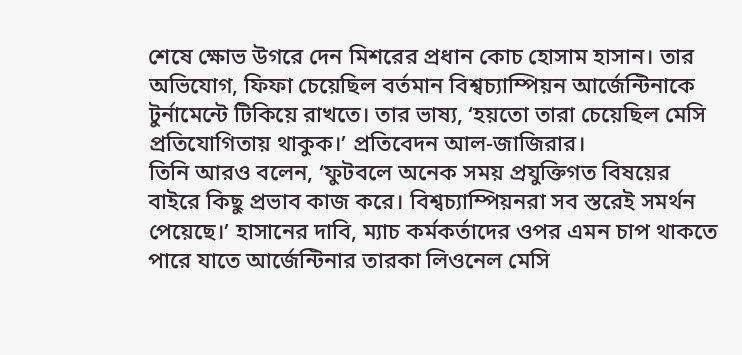শেষে ক্ষোভ উগরে দেন মিশরের প্রধান কোচ হোসাম হাসান। তার অভিযোগ, ফিফা চেয়েছিল বর্তমান বিশ্বচ্যাম্পিয়ন আর্জেন্টিনাকে টুর্নামেন্টে টিকিয়ে রাখতে। তার ভাষ্য, ‘হয়তো তারা চেয়েছিল মেসি প্রতিযোগিতায় থাকুক।’ প্রতিবেদন আল-জাজিরার।
তিনি আরও বলেন, ‘ফুটবলে অনেক সময় প্রযুক্তিগত বিষয়ের বাইরে কিছু প্রভাব কাজ করে। বিশ্বচ্যাম্পিয়নরা সব স্তরেই সমর্থন পেয়েছে।’ হাসানের দাবি, ম্যাচ কর্মকর্তাদের ওপর এমন চাপ থাকতে পারে যাতে আর্জেন্টিনার তারকা লিওনেল মেসি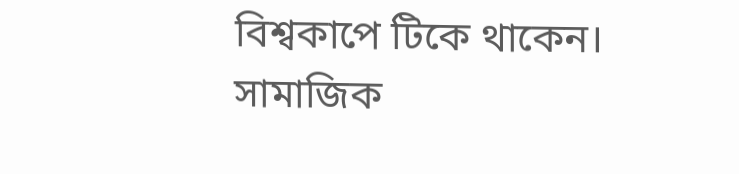বিশ্বকাপে টিকে থাকেন।
সামাজিক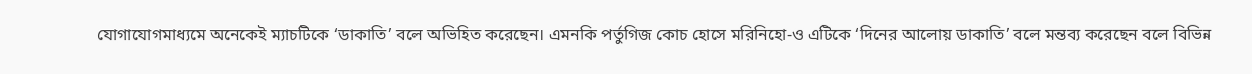যোগাযোগমাধ্যমে অনেকেই ম্যাচটিকে ‘ডাকাতি’ বলে অভিহিত করেছেন। এমনকি পর্তুগিজ কোচ হোসে মরিনিহো-ও এটিকে ‘দিনের আলোয় ডাকাতি’ বলে মন্তব্য করেছেন বলে বিভিন্ন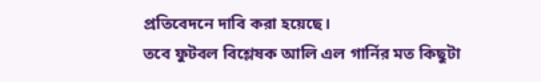প্রতিবেদনে দাবি করা হয়েছে।
তবে ফুটবল বিশ্লেষক আলি এল গার্নির মত কিছুটা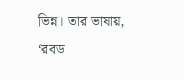ভিন্ন। তার ভাষায়, ‘রবড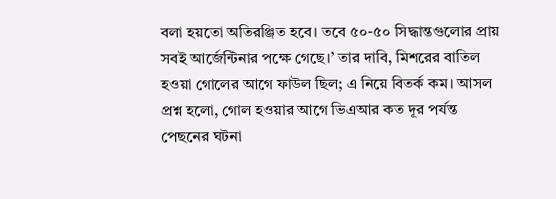বলা হয়তো অতিরঞ্জিত হবে। তবে ৫০-৫০ সিদ্ধান্তগুলোর প্রায় সবই আর্জেন্টিনার পক্ষে গেছে।’ তার দাবি, মিশরের বাতিল হওয়া গোলের আগে ফাউল ছিল; এ নিয়ে বিতর্ক কম। আসল প্রশ্ন হলো, গোল হওয়ার আগে ভিএআর কত দূর পর্যন্ত পেছনের ঘটনা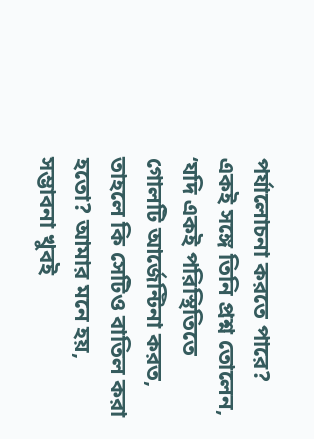পর্যালোচনা করতে পারে?
একই সঙ্গে তিনি প্রশ্ন তোলেন, ‘যদি একই পরিস্থিতিতে গোলটি আর্জেন্টিনা করত, তাহলে কি সেটিও বাতিল করা হতো? আমার মনে হয়, সম্ভাবনা খুবই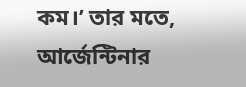কম।’ তার মতে, আর্জেন্টিনার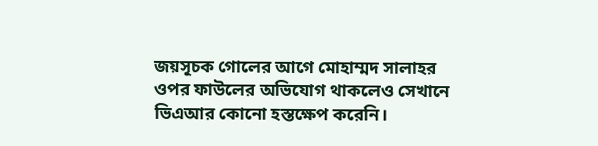জয়সূচক গোলের আগে মোহাম্মদ সালাহর ওপর ফাউলের অভিযোগ থাকলেও সেখানে ভিএআর কোনো হস্তক্ষেপ করেনি।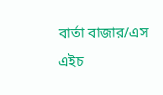বার্তা বাজার/এস এইচ